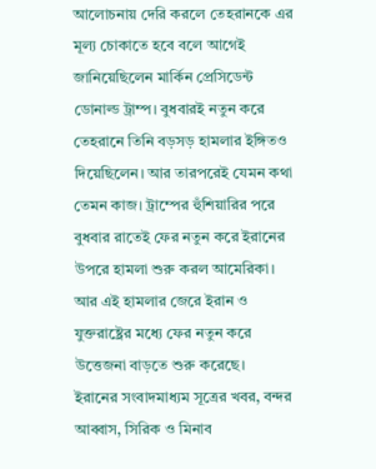আলোচনায় দেরি করলে তেহরানকে এর মূল্য চোকাতে হবে বলে আগেই জানিয়েছিলেন মার্কিন প্রেসিডেন্ট ডোনাল্ড ট্রাম্প। বুধবারই নতুন করে তেহরানে তিনি বড়সড় হামলার ইঙ্গিতও দিয়েছিলেন। আর তারপরেই যেমন কথা তেমন কাজ। ট্রাম্পের হুঁশিয়ারির পরে বুধবার রাতেই ফের নতুন করে ইরানের উপরে হামলা শুরু করল আমেরিকা। আর এই হামলার জেরে ইরান ও যুক্তরাষ্ট্রের মধ্যে ফের নতুন করে উত্তেজনা বাড়তে শুরু করেছে।
ইরানের সংবাদমাধ্যম সূত্রের খবর, বন্দর আব্বাস, সিরিক ও মিনাব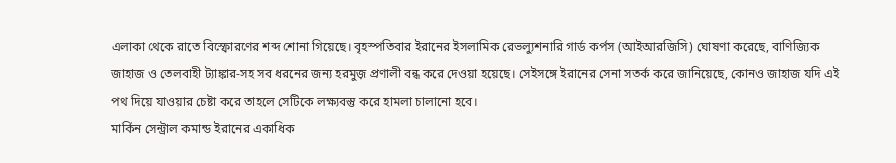এলাকা থেকে রাতে বিস্ফোরণের শব্দ শোনা গিয়েছে। বৃহস্পতিবার ইরানের ইসলামিক রেভল্যুশনারি গার্ড কর্পস (আইআরজিসি) ঘোষণা করেছে, বাণিজ্যিক জাহাজ ও তেলবাহী ট্যাঙ্কার-সহ সব ধরনের জন্য হরমুজ় প্রণালী বন্ধ করে দেওয়া হয়েছে। সেইসঙ্গে ইরানের সেনা সতর্ক করে জানিয়েছে, কোনও জাহাজ যদি এই পথ দিয়ে যাওয়ার চেষ্টা করে তাহলে সেটিকে লক্ষ্যবস্তু করে হামলা চালানো হবে।
মার্কিন সেন্ট্রাল কমান্ড ইরানের একাধিক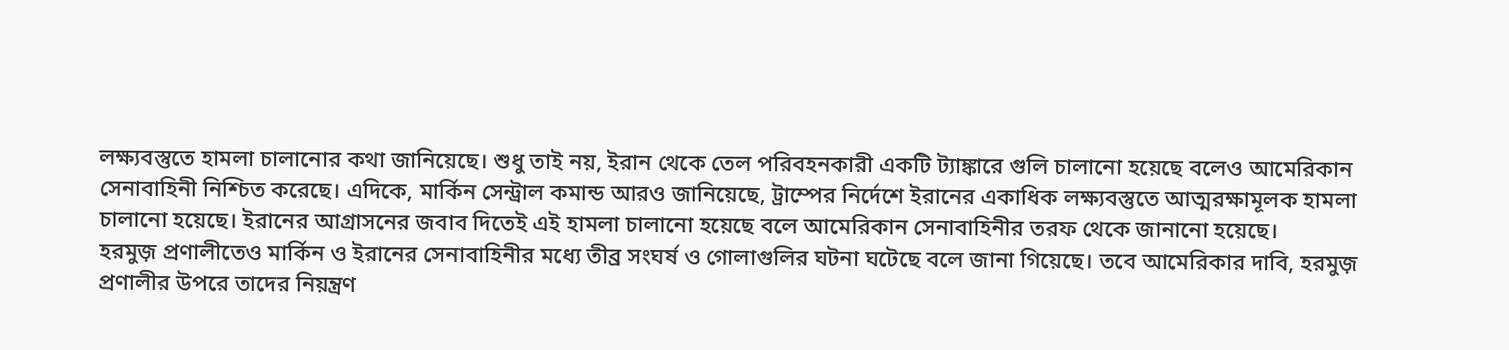লক্ষ্যবস্তুতে হামলা চালানোর কথা জানিয়েছে। শুধু তাই নয়, ইরান থেকে তেল পরিবহনকারী একটি ট্যাঙ্কারে গুলি চালানো হয়েছে বলেও আমেরিকান সেনাবাহিনী নিশ্চিত করেছে। এদিকে, মার্কিন সেন্ট্রাল কমান্ড আরও জানিয়েছে, ট্রাম্পের নির্দেশে ইরানের একাধিক লক্ষ্যবস্তুতে আত্মরক্ষামূলক হামলা চালানো হয়েছে। ইরানের আগ্রাসনের জবাব দিতেই এই হামলা চালানো হয়েছে বলে আমেরিকান সেনাবাহিনীর তরফ থেকে জানানো হয়েছে।
হরমুজ় প্রণালীতেও মার্কিন ও ইরানের সেনাবাহিনীর মধ্যে তীব্র সংঘর্ষ ও গোলাগুলির ঘটনা ঘটেছে বলে জানা গিয়েছে। তবে আমেরিকার দাবি, হরমুজ় প্রণালীর উপরে তাদের নিয়ন্ত্রণ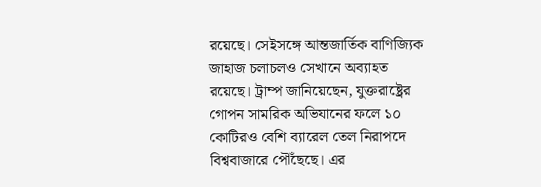রয়েছে। সেইসঙ্গে আন্তজার্তিক বাণিজ্যিক জাহাজ চলাচলও সেখানে অব্যাহত রয়েছে। ট্রাম্প জানিয়েছেন, যুক্তরাষ্ট্রের গোপন সামরিক অভিযানের ফলে ১০ কোটিরও বেশি ব্যারেল তেল নিরাপদে বিশ্ববাজারে পৌঁছেছে। এর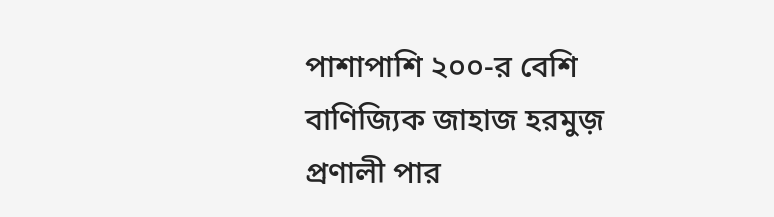পাশাপাশি ২০০-র বেশি বাণিজ্যিক জাহাজ হরমুজ় প্রণালী পার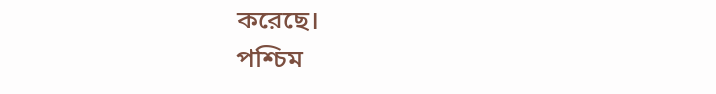করেছে।
পশ্চিম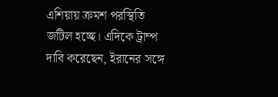এশিয়ায় ক্রমশ পরস্থিতি জটিল হচ্ছে। এদিকে ট্রাম্প দাবি করেছেন, ইরানের সঙ্গে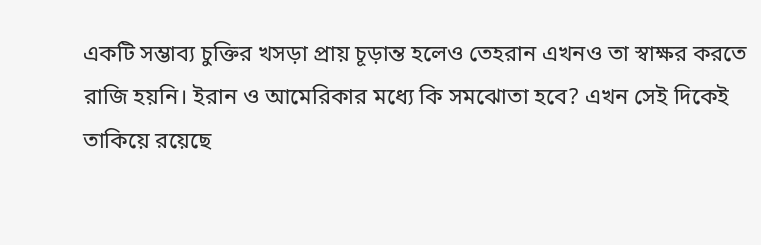একটি সম্ভাব্য চুক্তির খসড়া প্রায় চূড়ান্ত হলেও তেহরান এখনও তা স্বাক্ষর করতে রাজি হয়নি। ইরান ও আমেরিকার মধ্যে কি সমঝোতা হবে? এখন সেই দিকেই তাকিয়ে রয়েছে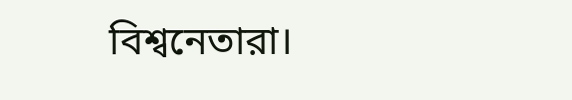বিশ্বনেতারা।